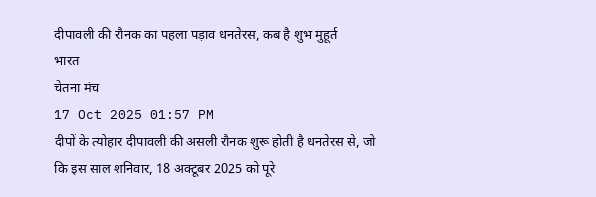दीपावली की रौनक का पहला पड़ाव धनतेरस, कब है शुभ मुहूर्त
भारत
चेतना मंच
17 Oct 2025 01:57 PM
दीपों के त्योहार दीपावली की असली रौनक शुरू होती है धनतेरस से, जो कि इस साल शनिवार, 18 अक्टूबर 2025 को पूरे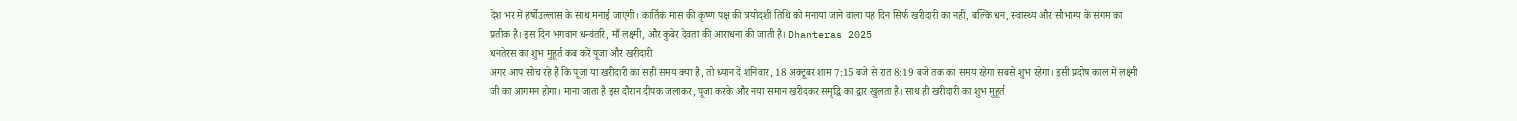देश भर में हर्षोउल्लास के साथ मनाई जाएगी। कार्तिक मास की कृष्ण पक्ष की त्रयोदशी तिथि को मनाया जाने वाला यह दिन सिर्फ खरीदारी का नहीं, बल्कि धन, स्वास्थ्य और सौभाग्य के संगम का प्रतीक है। इस दिन भगवान धन्वंतरि, माँ लक्ष्मी, और कुबेर देवता की आराधना की जाती है। Dhanteras 2025
धनतेरस का शुभ मुहूर्त कब करें पूजा और खरीदारी
अगर आप सोच रहे हैं कि पूजा या खरीदारी का सही समय क्या है, तो ध्यान दें शनिवार, 18 अक्टूबर शाम 7:15 बजे से रात 8:19 बजे तक का समय रहेगा सबसे शुभ रहेगा। इसी प्रदोष काल में लक्ष्मी जी का आगमन होगा। माना जाता है इस दौरान दीपक जलाकर, पूजा करके और नया समान खरीदकर समृद्धि का द्वार खुलता है। साथ ही खरीदारी का शुभ मुहूर्त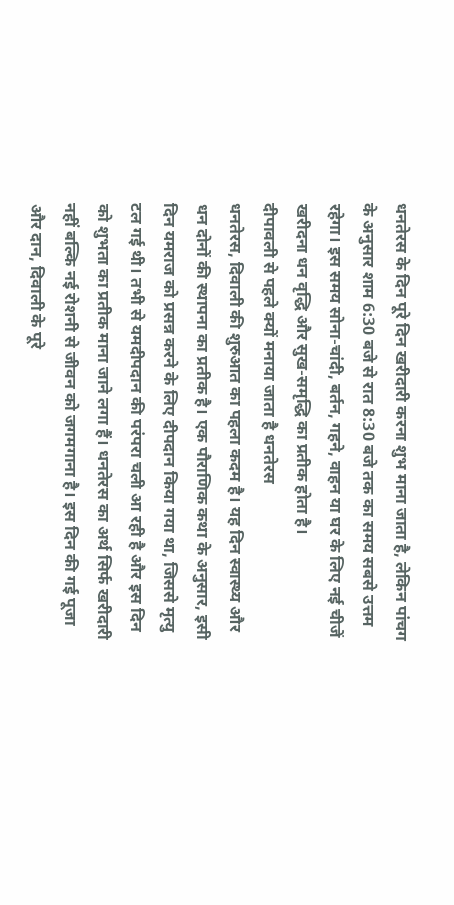धनतेरस के दिन पूरे दिन खरीदारी करना शुभ माना जाता है, लेकिन पांचग के अनुसार शाम 6:30 बजे से रात 8:30 बजे तक का समय सबसे उत्तम रहेगा। इस समय सोना-चांदी, बर्तन, गहने, वाहन या घर के लिए नई चीजें खरीदना धन वृद्धि और सुख-समृद्धि का प्रतीक होता है।
दीपावली से पहले क्यों मनाया जाता है धनतेरस
धनतेरस, दिवाली की शुरुआत का पहला कदम है। यह दिन स्वास्थ्य और धन दोनों की स्थापना का प्रतीक है। एक पौराणिक कथा के अनुसार, इसी दिन यमराज को प्रसन्न करने के लिए दीपदान किया गया था, जिससे मृत्यु टल गई थी। तभी से यमदीपदान की परंपरा चली आ रही है और इस दिन को शुभता का प्रतीक माना जाने लगा हैं। धनतेरस का अर्थ सिर्फ खरीदारी नहीं बल्कि नई रोशनी से जीवन को जगमगाना है। इस दिन की गई पूजा और दान, दिवाली के पूरे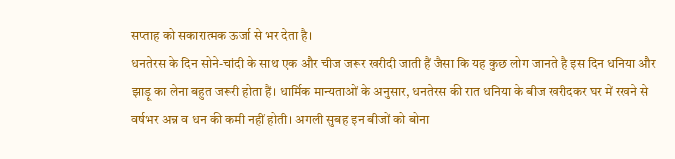सप्ताह को सकारात्मक ऊर्जा से भर देता है।
धनतेरस के दिन सोने-चांदी के साथ एक और चीज जरूर खरीदी जाती हैं जैसा कि यह कुछ लोग जानते है इस दिन धनिया और झाड़ू का लेना बहुत जरूरी होता हैं। धार्मिक मान्यताओं के अनुसार, धनतेरस की रात धनिया के बीज खरीदकर घर में रखने से वर्षभर अन्न व धन की कमी नहीं होती। अगली सुबह इन बीजों को बोना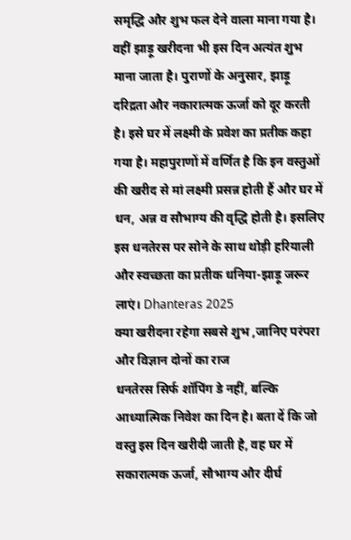समृद्धि और शुभ फल देने वाला माना गया है। वहीं झाड़ू खरीदना भी इस दिन अत्यंत शुभ माना जाता है। पुराणों के अनुसार, झाड़ू दरिद्रता और नकारात्मक ऊर्जा को दूर करती है। इसे घर में लक्ष्मी के प्रवेश का प्रतीक कहा गया है। महापुराणों में वर्णित है कि इन वस्तुओं की खरीद से मां लक्ष्मी प्रसन्न होती हैं और घर में धन, अन्न व सौभाग्य की वृद्धि होती है। इसलिए इस धनतेरस पर सोने के साथ थोड़ी हरियाली और स्वच्छता का प्रतीक धनिया-झाड़ू जरूर लाएं। Dhanteras 2025
क्या खरीदना रहेगा सबसे शुभ ,जानिए परंपरा और विज्ञान दोनों का राज
धनतेरस सिर्फ शॉपिंग डे नहीं, बल्कि आध्यात्मिक निवेश का दिन है। बता दें कि जो वस्तु इस दिन खरीदी जाती है, वह घर में सकारात्मक ऊर्जा, सौभाग्य और दीर्घ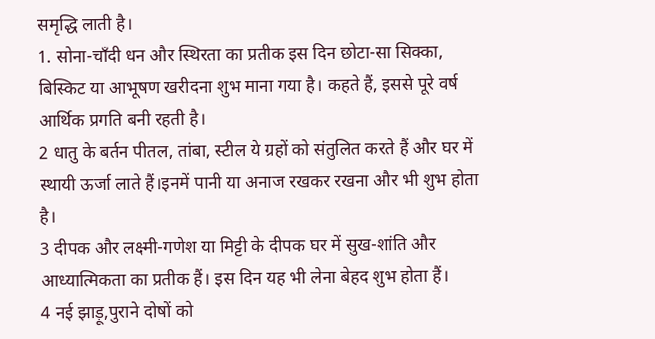समृद्धि लाती है।
1. सोना-चाँदी धन और स्थिरता का प्रतीक इस दिन छोटा-सा सिक्का, बिस्किट या आभूषण खरीदना शुभ माना गया है। कहते हैं, इससे पूरे वर्ष आर्थिक प्रगति बनी रहती है।
2 धातु के बर्तन पीतल, तांबा, स्टील ये ग्रहों को संतुलित करते हैं और घर में स्थायी ऊर्जा लाते हैं।इनमें पानी या अनाज रखकर रखना और भी शुभ होता है।
3 दीपक और लक्ष्मी-गणेश या मिट्टी के दीपक घर में सुख-शांति और आध्यात्मिकता का प्रतीक हैं। इस दिन यह भी लेना बेहद शुभ होता हैं।
4 नई झाड़ू,पुराने दोषों को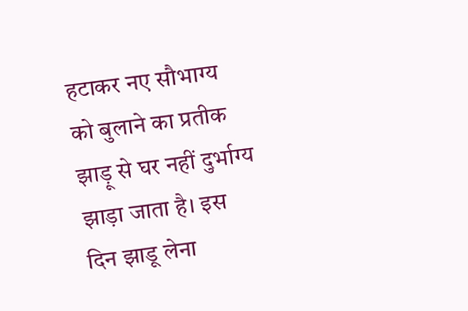हटाकर नए सौभाग्य को बुलाने का प्रतीक झाड़ू से घर नहीं दुर्भाग्य झाड़ा जाता है। इस दिन झाडू लेना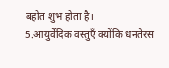बहोत शुभ होता है।
5.आयुर्वेदिक वस्तुएँ क्योंकि धनतेरस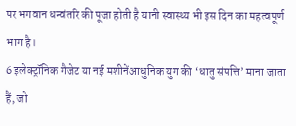पर भगवान धन्वंतरि की पूजा होती है यानी स्वास्थ्य भी इस दिन का महत्वपूर्ण भाग है।
6 इलेक्ट्रॉनिक गैजेट या नई मशीनेंआधुनिक युग की ‘धातु संपत्ति’ माना जाता हैं, जो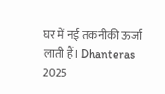घर में नई तकनीकी ऊर्जा लाती हैं। Dhanteras 2025